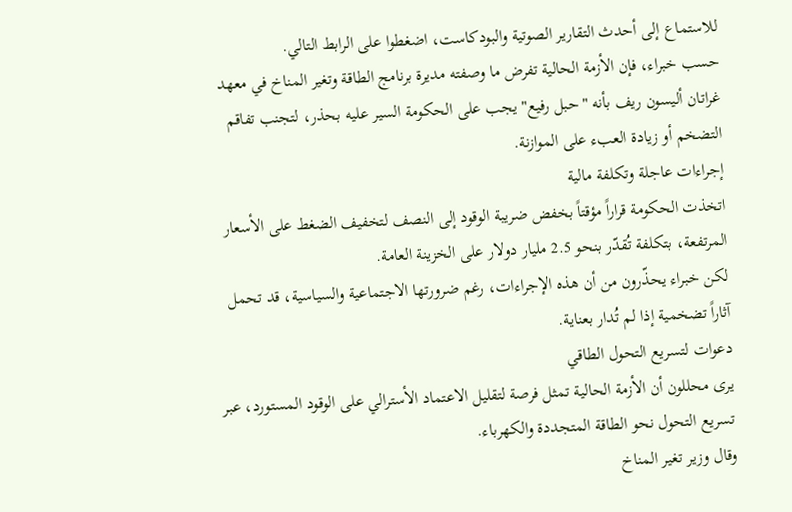للاستماع إلى أحدث التقارير الصوتية والبودكاست، اضغطوا على الرابط التالي.
حسب خبراء، فإن الأزمة الحالية تفرض ما وصفته مديرة برنامج الطاقة وتغير المناخ في معهد غراتان أليسون ريف بأنه "حبل رفيع" يجب على الحكومة السير عليه بحذر، لتجنب تفاقم التضخم أو زيادة العبء على الموازنة.
إجراءات عاجلة وتكلفة مالية
اتخذت الحكومة قراراً مؤقتاً بخفض ضريبة الوقود إلى النصف لتخفيف الضغط على الأسعار المرتفعة، بتكلفة تُقدّر بنحو 2.5 مليار دولار على الخزينة العامة.
لكن خبراء يحذّرون من أن هذه الإجراءات، رغم ضرورتها الاجتماعية والسياسية، قد تحمل آثاراً تضخمية إذا لم تُدار بعناية.
دعوات لتسريع التحول الطاقي
يرى محللون أن الأزمة الحالية تمثل فرصة لتقليل الاعتماد الأسترالي على الوقود المستورد، عبر تسريع التحول نحو الطاقة المتجددة والكهرباء.
وقال وزير تغير المناخ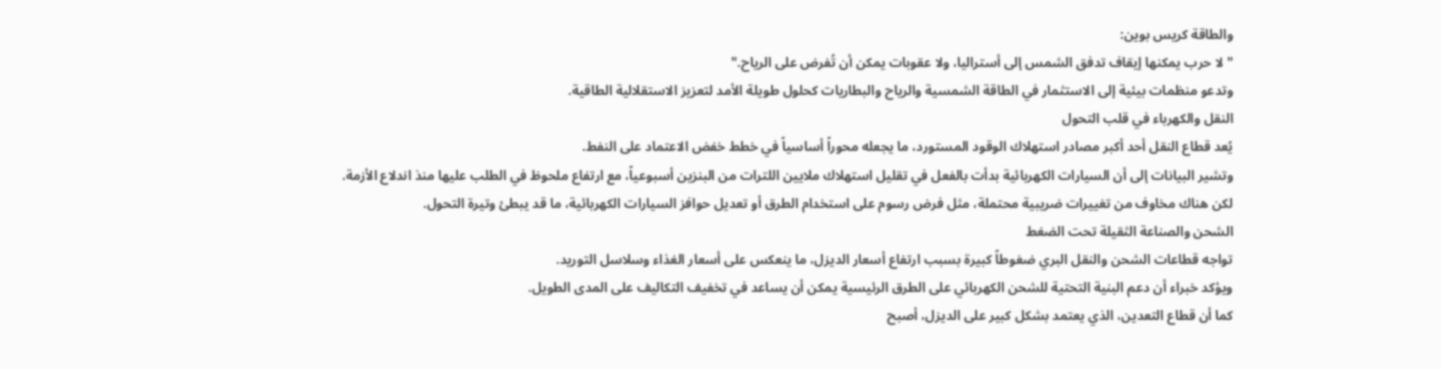والطاقة كريس بوين:
"لا حرب يمكنها إيقاف تدفق الشمس إلى أستراليا، ولا عقوبات يمكن أن تُفرض على الرياح."
وتدعو منظمات بيئية إلى الاستثمار في الطاقة الشمسية والرياح والبطاريات كحلول طويلة الأمد لتعزيز الاستقلالية الطاقية.
النقل والكهرباء في قلب التحول
يُعد قطاع النقل أحد أكبر مصادر استهلاك الوقود المستورد، ما يجعله محوراً أساسياً في خطط خفض الاعتماد على النفط.
وتشير البيانات إلى أن السيارات الكهربائية بدأت بالفعل في تقليل استهلاك ملايين اللترات من البنزين أسبوعياً، مع ارتفاع ملحوظ في الطلب عليها منذ اندلاع الأزمة.
لكن هناك مخاوف من تغييرات ضريبية محتملة، مثل فرض رسوم على استخدام الطرق أو تعديل حوافز السيارات الكهربائية، ما قد يبطئ وتيرة التحول.
الشحن والصناعة الثقيلة تحت الضغط
تواجه قطاعات الشحن والنقل البري ضغوطاً كبيرة بسبب ارتفاع أسعار الديزل، ما ينعكس على أسعار الغذاء وسلاسل التوريد.
ويؤكد خبراء أن دعم البنية التحتية للشحن الكهربائي على الطرق الرئيسية يمكن أن يساعد في تخفيف التكاليف على المدى الطويل.
كما أن قطاع التعدين، الذي يعتمد بشكل كبير على الديزل، أصبح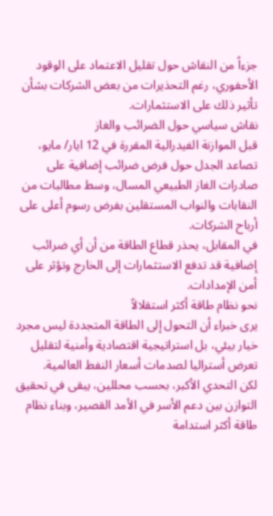جزءاً من النقاش حول تقليل الاعتماد على الوقود الأحفوري، رغم التحذيرات من بعض الشركات بشأن تأثير ذلك على الاستثمارات.
نقاش سياسي حول الضرائب والغاز
قبل الموازنة الفيدرالية المقررة في 12 ايار/ مايو، تصاعد الجدل حول فرض ضرائب إضافية على صادرات الغاز الطبيعي المسال، وسط مطالبات من النقابات والنواب المستقلين بفرض رسوم أعلى على أرباح الشركات.
في المقابل، يحذر قطاع الطاقة من أن أي ضرائب إضافية قد تدفع الاستثمارات إلى الخارج وتؤثر على أمن الإمدادات.
نحو نظام طاقة أكثر استقلالاً
يرى خبراء أن التحول إلى الطاقة المتجددة ليس مجرد خيار بيئي، بل استراتيجية اقتصادية وأمنية لتقليل تعرض أستراليا لصدمات أسعار النفط العالمية.
لكن التحدي الأكبر، بحسب محللين، يبقى في تحقيق التوازن بين دعم الأسر في الأمد القصير، وبناء نظام طاقة أكثر استدامة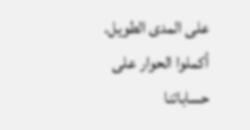على المدى الطويل.
أكملوا الحوار على حساباتنا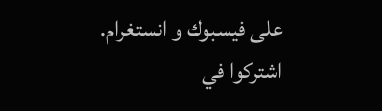على فيسبوك و انستغرام.
اشتركوا في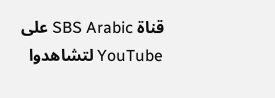قناة SBS Arabic على YouTube لتشاهدوا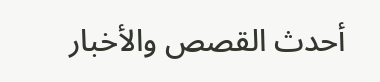أحدث القصص والأخبار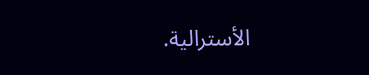الأسترالية.